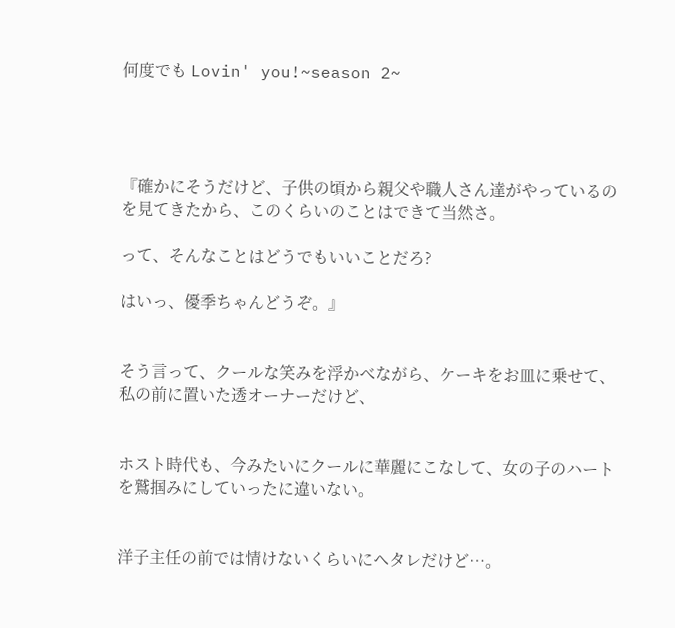何度でも Lovin' you!~season 2~




『確かにそうだけど、子供の頃から親父や職人さん達がやっているのを見てきたから、このくらいのことはできて当然さ。

って、そんなことはどうでもいいことだろ?

はいっ、優季ちゃんどうぞ。』


そう言って、クールな笑みを浮かべながら、ケーキをお皿に乗せて、私の前に置いた透オーナーだけど、


ホスト時代も、今みたいにクールに華麗にこなして、女の子のハートを鷲掴みにしていったに違いない。


洋子主任の前では情けないくらいにヘタレだけど…。